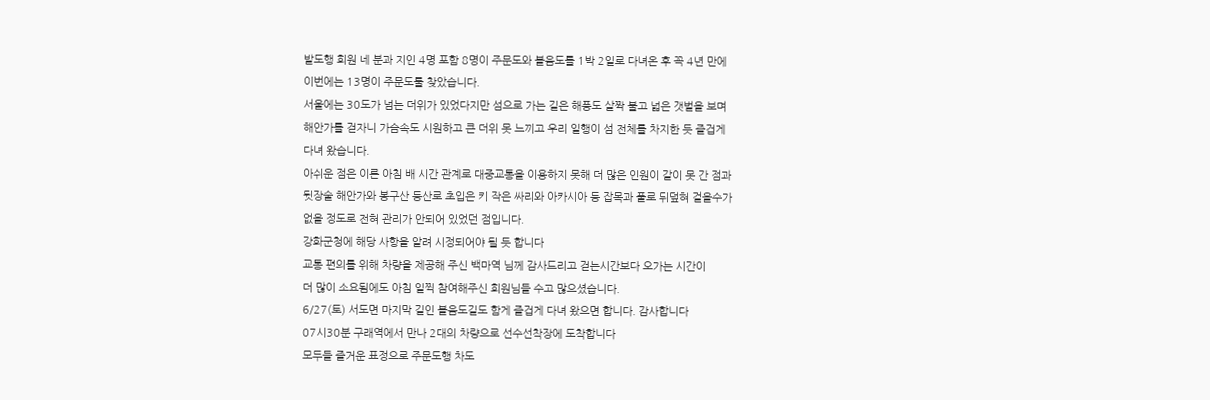발도행 회원 네 분과 지인 4명 포함 8명이 주문도와 볼음도를 1박 2일로 다녀온 후 꼭 4년 만에
이번에는 13명이 주문도룰 찾았습니다.
서울에는 30도가 넘는 더위가 있었다지만 섬으로 가는 길은 해풍도 살짝 불고 넓은 갯벌을 보며
해안가를 걷자니 가슴속도 시원하고 큰 더위 못 느끼고 우리 일행이 섬 전체를 차지한 듯 즐겁게
다녀 왔습니다.
아쉬운 점은 이른 아침 배 시간 관계로 대중교통을 이용하지 못해 더 많은 인원이 같이 못 간 점과
뒷장술 해안가와 봉구산 등산로 초입은 키 작은 싸리와 아카시아 등 잡목과 풀로 뒤덮혀 걸을수가
없을 정도로 전혀 관리가 안되어 있었던 점입니다.
강화군청에 해당 사항을 알려 시정되어야 될 듯 합니다
교통 편의를 위해 차량을 제공해 주신 백마역 님께 감사드리고 걷는시간보다 오가는 시간이
더 많이 소요됨에도 아침 일찍 참여해주신 회원님들 수고 많으셨습니다.
6/27(토) 서도면 마지막 길인 볼음도길도 함게 즐겁게 다녀 왔으면 합니다. 감사합니다
07시30분 구래역에서 만나 2대의 차량으로 선수선착장에 도착합니다
모두들 즐거운 표정으로 주문도행 차도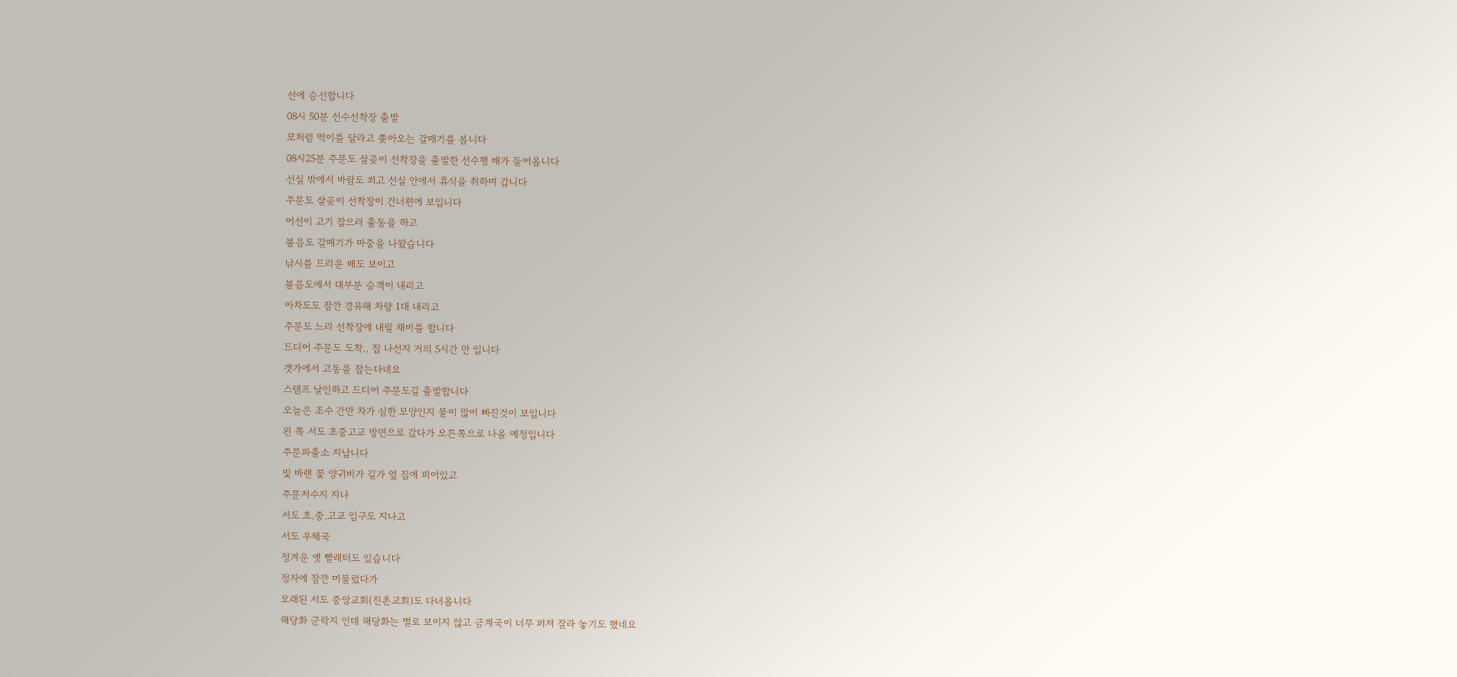선에 승선합니다
08시 50분 선수선착장 출발
모처럼 먹이를 달라고 쫒아오는 갈매기를 봅니다
08시25분 주문도 살곶이 선착장을 출발한 선수행 배가 들어옵니다
선실 밖에서 바람도 쐬고 선실 안에서 휴식을 취하며 갑니다
주문도 살곶이 선착장이 건너편에 보입니다
어선이 고기 잡으러 출동을 하고
볼음도 갈매기가 마중을 나왔습니다
낚시를 드리운 배도 보이고
볼음도에서 대부분 승객이 내리고
아차도도 잠깐 경유해 차량 1대 내리고
주문도 느리 선착장에 내릴 채비를 합니다
드디어 주문도 도착.. 집 나선지 거의 5시간 만 입니다
갯가에서 고동을 잡는다네요
스탬프 날인하고 드디어 주문도길 출발합니다
오늘은 조수 간만 차가 심한 모양인지 물이 많이 빠진것이 보입니다
왼 쪽 서도 초중고교 방면으로 갔다가 오른쪽으로 나올 예정입니다
주문파출소 지납니다
빛 바랜 꽃 양귀비가 길가 옆 집에 피어있고
주문저수지 지나
서도 초.중.고교 입구도 지나고
서도 우체국
정겨운 옛 빨래터도 있습니다
정자에 잠깐 머물렀다가
오래된 서도 중앙교회(진촌교회)도 다녀옵니다
해당화 군락지 인데 해당화는 별로 보이지 않고 금계국이 너무 퍼져 잘라 놓기도 했네요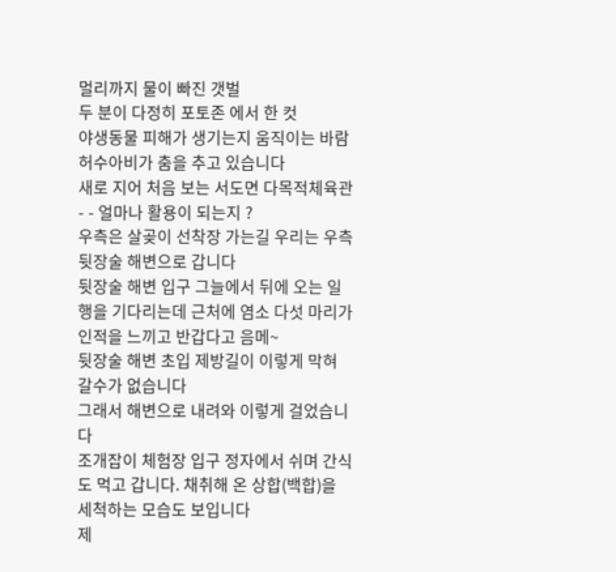멀리까지 물이 빠진 갯벌
두 분이 다정히 포토존 에서 한 컷
야생동물 피해가 생기는지 움직이는 바람 허수아비가 춤을 추고 있습니다
새로 지어 처음 보는 서도면 다목적체육관 - - 얼마나 활용이 되는지 ?
우측은 살곶이 선착장 가는길 우리는 우측 뒷장술 해변으로 갑니다
뒷장술 해변 입구 그늘에서 뒤에 오는 일행을 기다리는데 근처에 염소 다섯 마리가 인적을 느끼고 반갑다고 음메~
뒷장술 해변 초입 제방길이 이렇게 막혀 갈수가 없습니다
그래서 해변으로 내려와 이렇게 걸었습니다
조개잡이 체험장 입구 정자에서 쉬며 간식도 먹고 갑니다. 채취해 온 상합(백합)을 세척하는 모습도 보입니다
제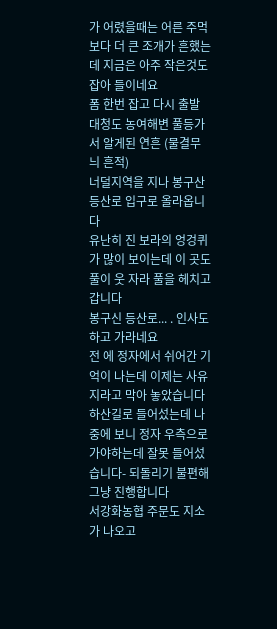가 어렸을때는 어른 주먹보다 더 큰 조개가 흔했는데 지금은 아주 작은것도 잡아 들이네요
폼 한번 잡고 다시 출발
대청도 농여해변 풀등가서 알게된 연흔 (물결무늬 흔적)
너덜지역을 지나 봉구산 등산로 입구로 올라옵니다
유난히 진 보라의 엉겅퀴가 많이 보이는데 이 곳도 풀이 웃 자라 풀을 헤치고 갑니다
봉구신 등산로... . 인사도 하고 가라네요
전 에 정자에서 쉬어간 기억이 나는데 이제는 사유지라고 막아 놓았습니다
하산길로 들어섰는데 나중에 보니 정자 우측으로 가야하는데 잘못 들어섰습니다- 되돌리기 불편해 그냥 진행합니다
서강화농협 주문도 지소가 나오고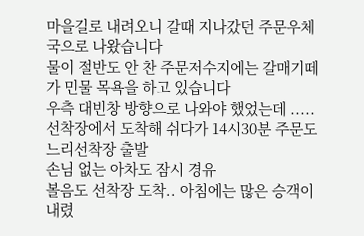마을길로 내려오니 갈때 지나갔던 주문우체국으로 나왔습니다
물이 절반도 안 찬 주문저수지에는 갈매기떼가 민물 목욕을 하고 있습니다
우측 대빈창 방향으로 나와야 했었는데 .....
선착장에서 도착해 쉬다가 14시30분 주문도 느리선착장 출발
손님 없는 아차도 잠시 경유
볼음도 선착장 도착.. 아침에는 많은 승객이 내렸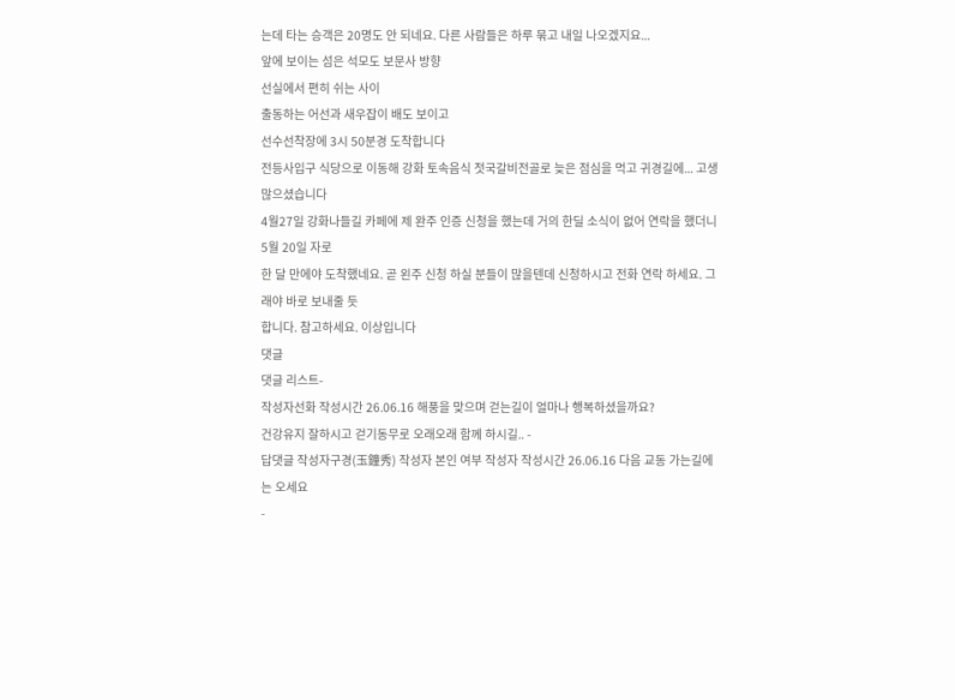는데 타는 승객은 20명도 안 되네요. 다른 사람들은 하루 묶고 내일 나오겠지요...
앞에 보이는 섬은 석모도 보문사 방향
선실에서 편히 쉬는 사이
출동하는 어선과 새우잡이 배도 보이고
선수선착장에 3시 50분경 도착합니다
전등사입구 식당으로 이동해 강화 토속음식 젓국갈비전골로 늦은 점심을 먹고 귀경길에... 고생 많으셨습니다
4월27일 강화나들길 카페에 제 완주 인증 신청을 했는데 거의 한딜 소식이 없어 연락을 했더니 5월 20일 자로
한 달 만에야 도착했네요. 곧 왼주 신청 하실 분들이 많을텐데 신청하시고 전화 연락 하세요. 그래야 바로 보내줄 듯
합니다. 참고하세요. 이상입니다
댓글
댓글 리스트-
작성자선화 작성시간 26.06.16 해풍을 맞으며 걷는길이 얼마나 행복하셨을까요?
건강유지 잘하시고 걷기동무로 오래오래 함께 하시길.. -
답댓글 작성자구경(玉鐘秀) 작성자 본인 여부 작성자 작성시간 26.06.16 다음 교동 가는길에는 오세요
-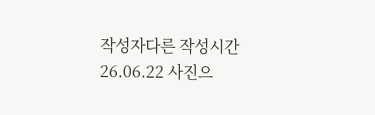작성자다른 작성시간 26.06.22 사진으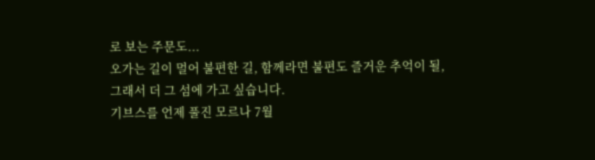로 보는 주문도...
오가는 길이 멀어 불편한 길, 함께라면 불편도 즐거운 추억이 될,
그래서 더 그 섬에 가고 싶습니다.
기브스를 언제 풀진 모르나 7월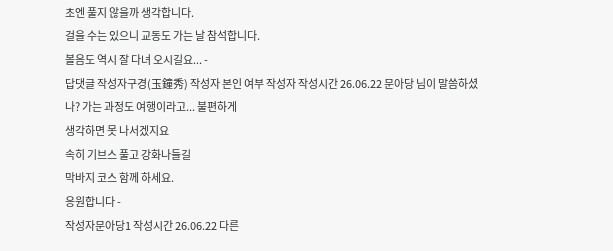초엔 풀지 않을까 생각합니다.
걸을 수는 있으니 교동도 가는 날 참석합니다.
볼음도 역시 잘 다녀 오시길요... -
답댓글 작성자구경(玉鐘秀) 작성자 본인 여부 작성자 작성시간 26.06.22 문아당 님이 말씀하셨나? 가는 과정도 여행이라고... 불편하게
생각하면 못 나서겠지요
속히 기브스 풀고 강화나들길
막바지 코스 함께 하세요.
응원합니다 -
작성자문아당1 작성시간 26.06.22 다른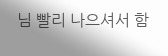님 빨리 나으셔서 함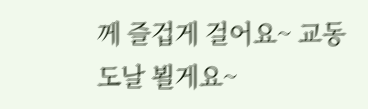께 즐겁게 걸어요~ 교동도날 뵐게요~